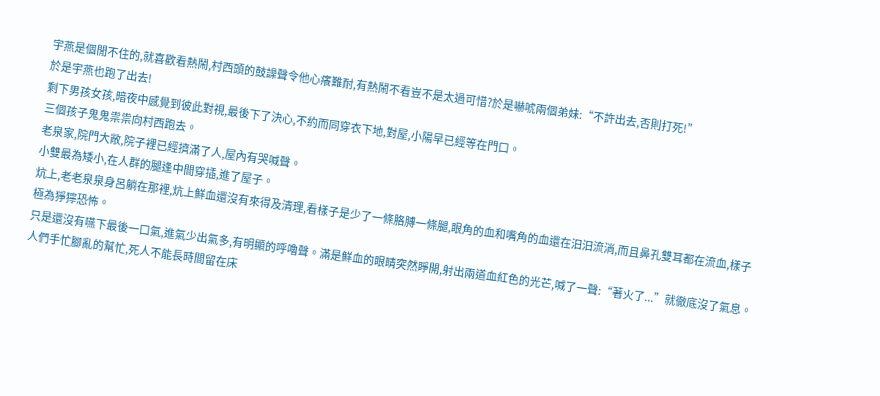宇燕是個閒不住的,就喜歡看熱鬧,村西頭的鼓譟聲令他心癢難耐,有熱鬧不看豈不是太過可惜?於是嚇唬兩個弟妹:“不許出去,否則打死!”
於是宇燕也跑了出去!
剩下男孩女孩,暗夜中感覺到彼此對視,最後下了決心,不約而同穿衣下地,對屋,小陽早已經等在門口。
三個孩子鬼鬼祟祟向村西跑去。
老泉家,院門大敞,院子裡已經擠滿了人,屋內有哭喊聲。
小雙最為矮小,在人群的腿逢中間穿插,進了屋子。
炕上,老老泉泉身呂躺在那裡,炕上鮮血還沒有來得及清理,看樣子是少了一條胳膊一條腿,眼角的血和嘴角的血還在汩汩流淌,而且鼻孔雙耳都在流血,樣子極為猙獰恐怖。
只是還沒有嚥下最後一口氣,進氣少出氣多,有明顯的呼嚕聲。滿是鮮血的眼睛突然睜開,射出兩道血紅色的光芒,喊了一聲:“著火了...”就徹底沒了氣息。
人們手忙腳亂的幫忙,死人不能長時間留在床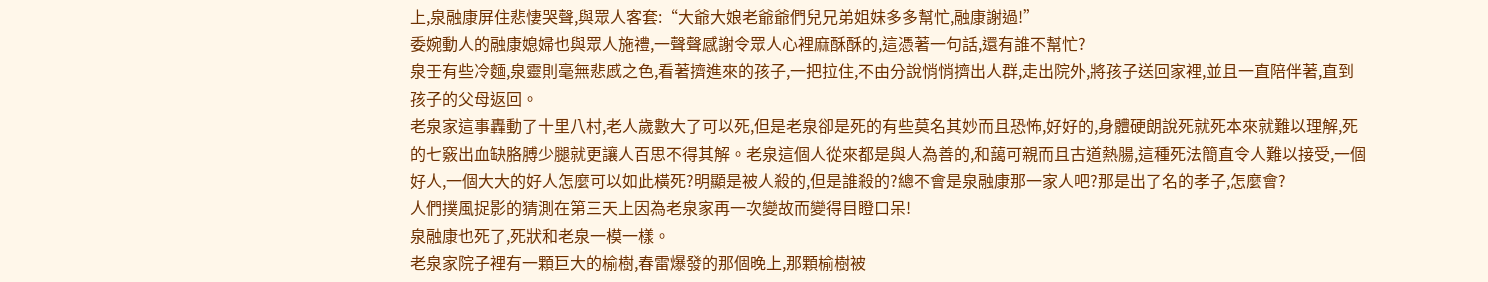上,泉融康屏住悲悽哭聲,與眾人客套:“大爺大娘老爺爺們兒兄弟姐妹多多幫忙,融康謝過!”
委婉動人的融康媳婦也與眾人施禮,一聲聲感謝令眾人心裡麻酥酥的,這憑著一句話,還有誰不幫忙?
泉壬有些冷麵,泉靈則毫無悲慼之色,看著擠進來的孩子,一把拉住,不由分說悄悄擠出人群,走出院外,將孩子送回家裡,並且一直陪伴著,直到孩子的父母返回。
老泉家這事轟動了十里八村,老人歲數大了可以死,但是老泉卻是死的有些莫名其妙而且恐怖,好好的,身體硬朗說死就死本來就難以理解,死的七竅出血缺胳膊少腿就更讓人百思不得其解。老泉這個人從來都是與人為善的,和藹可親而且古道熱腸,這種死法簡直令人難以接受,一個好人,一個大大的好人怎麼可以如此橫死?明顯是被人殺的,但是誰殺的?總不會是泉融康那一家人吧?那是出了名的孝子,怎麼會?
人們撲風捉影的猜測在第三天上因為老泉家再一次變故而變得目瞪口呆!
泉融康也死了,死狀和老泉一模一樣。
老泉家院子裡有一顆巨大的榆樹,春雷爆發的那個晚上,那顆榆樹被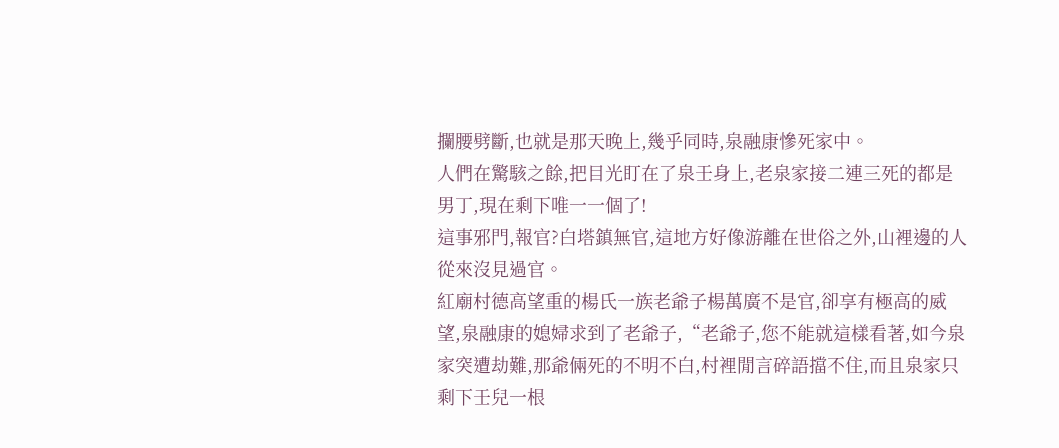攔腰劈斷,也就是那天晚上,幾乎同時,泉融康慘死家中。
人們在驚駭之餘,把目光盯在了泉壬身上,老泉家接二連三死的都是男丁,現在剩下唯一一個了!
這事邪門,報官?白塔鎮無官,這地方好像游離在世俗之外,山裡邊的人從來沒見過官。
紅廟村德高望重的楊氏一族老爺子楊萬廣不是官,卻享有極高的威望,泉融康的媳婦求到了老爺子,“老爺子,您不能就這樣看著,如今泉家突遭劫難,那爺倆死的不明不白,村裡閒言碎語擋不住,而且泉家只剩下壬兒一根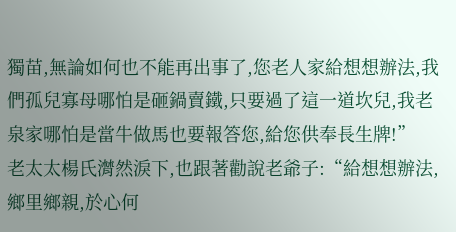獨苗,無論如何也不能再出事了,您老人家給想想辦法,我們孤兒寡母哪怕是砸鍋賣鐵,只要過了這一道坎兒,我老泉家哪怕是當牛做馬也要報答您,給您供奉長生牌!”
老太太楊氏潸然淚下,也跟著勸說老爺子:“給想想辦法,鄉里鄉親,於心何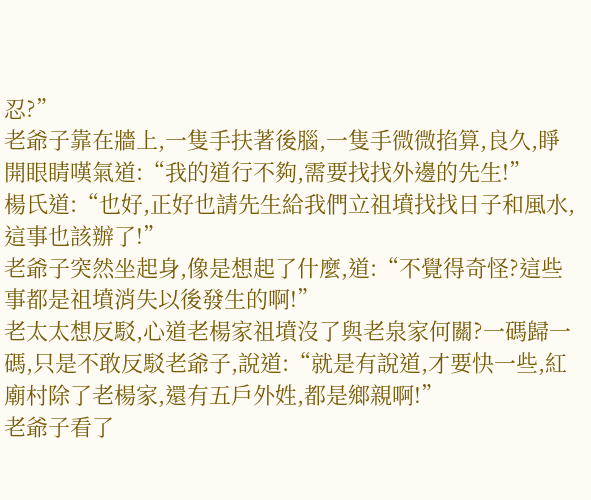忍?”
老爺子靠在牆上,一隻手扶著後腦,一隻手微微掐算,良久,睜開眼睛嘆氣道:“我的道行不夠,需要找找外邊的先生!”
楊氏道:“也好,正好也請先生給我們立祖墳找找日子和風水,這事也該辦了!”
老爺子突然坐起身,像是想起了什麼,道:“不覺得奇怪?這些事都是祖墳消失以後發生的啊!”
老太太想反駁,心道老楊家祖墳沒了與老泉家何關?一碼歸一碼,只是不敢反駁老爺子,說道:“就是有說道,才要快一些,紅廟村除了老楊家,還有五戶外姓,都是鄉親啊!”
老爺子看了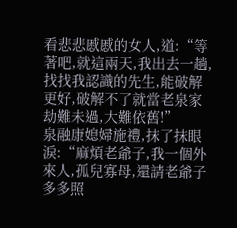看悲悲慼慼的女人,道:“等著吧,就這兩天,我出去一趟,找找我認識的先生,能破解更好,破解不了就當老泉家劫難未過,大難依舊!”
泉融康媳婦施禮,抹了抹眼淚:“麻煩老爺子,我一個外來人,孤兒寡母,還請老爺子多多照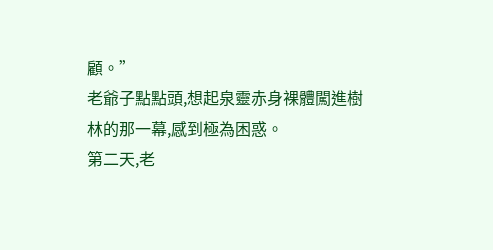顧。”
老爺子點點頭,想起泉靈赤身裸體闖進樹林的那一幕,感到極為困惑。
第二天,老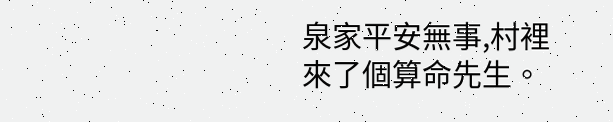泉家平安無事,村裡來了個算命先生。